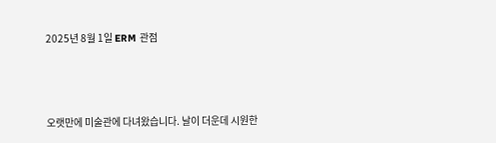2025년 8월 1일 ERM 관점





오랫만에 미술관에 다녀왔습니다. 날이 더운데 시원한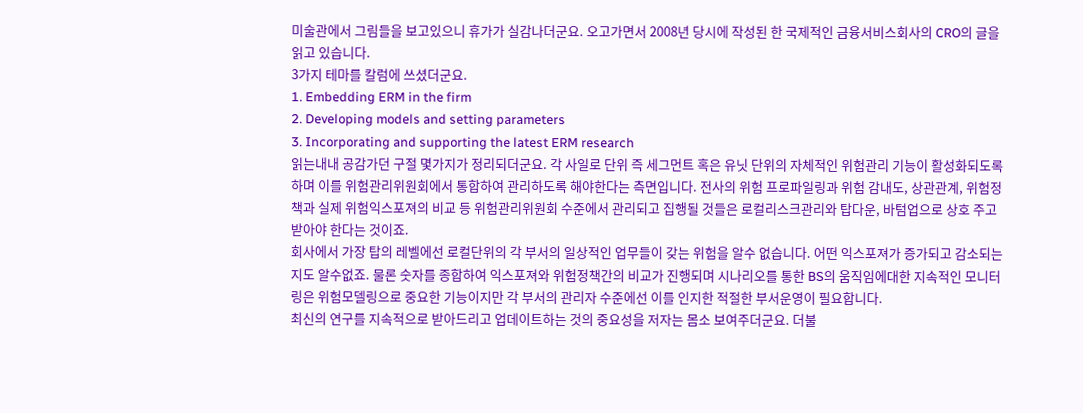미술관에서 그림들을 보고있으니 휴가가 실감나더군요. 오고가면서 2008년 당시에 작성된 한 국제적인 금융서비스회사의 CRO의 글을 읽고 있습니다.
3가지 테마를 칼럼에 쓰셨더군요.
1. Embedding ERM in the firm
2. Developing models and setting parameters
3. Incorporating and supporting the latest ERM research
읽는내내 공감가던 구절 몇가지가 정리되더군요. 각 사일로 단위 즉 세그먼트 혹은 유닛 단위의 자체적인 위험관리 기능이 활성화되도록 하며 이를 위험관리위원회에서 통합하여 관리하도록 해야한다는 측면입니다. 전사의 위험 프로파일링과 위험 감내도, 상관관계, 위험정책과 실제 위험익스포져의 비교 등 위험관리위원회 수준에서 관리되고 집행될 것들은 로컬리스크관리와 탑다운, 바텀업으로 상호 주고 받아야 한다는 것이죠.
회사에서 가장 탑의 레벨에선 로컬단위의 각 부서의 일상적인 업무들이 갖는 위험을 알수 없습니다. 어떤 익스포져가 증가되고 감소되는지도 알수없죠. 물론 숫자를 종합하여 익스포져와 위험정책간의 비교가 진행되며 시나리오를 통한 BS의 움직임에대한 지속적인 모니터링은 위험모델링으로 중요한 기능이지만 각 부서의 관리자 수준에선 이를 인지한 적절한 부서운영이 필요합니다.
최신의 연구를 지속적으로 받아드리고 업데이트하는 것의 중요성을 저자는 몸소 보여주더군요. 더불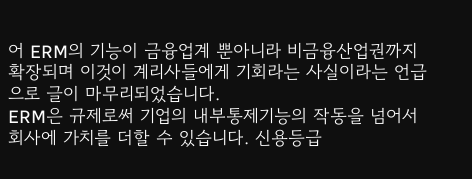어 ERM의 기능이 금융업계 뿐아니라 비금융산업권까지 확장되며 이것이 계리사들에게 기회라는 사실이라는 언급으로 글이 마무리되었습니다.
ERM은 규제로써 기업의 내부통제기능의 작동을 넘어서 회사에 가치를 더할 수 있습니다. 신용등급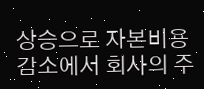상승으로 자본비용 감소에서 회사의 주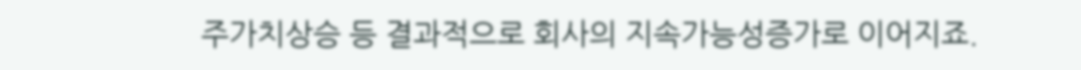주가치상승 등 결과적으로 회사의 지속가능성증가로 이어지죠.